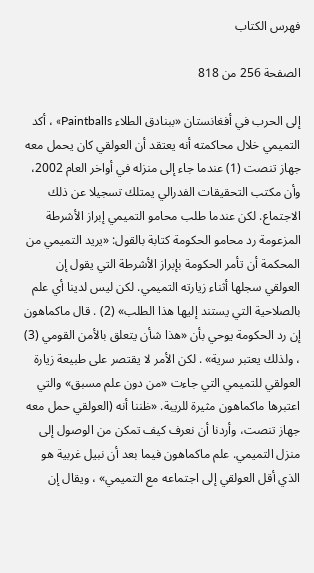فهرس الكتاب

الصفحة 256 من 818

إلى الحرب في أفغانستان «ببنادق الطلاء Paintballs» ، أكد التميمي خلال محاكمته أنه يعتقد أن العولقي كان يحمل معه جهاز تنصت (1) عندما جاء إلى منزله في أواخر العام 2002، وأن مكتب التحقيقات الفدرالي يمتلك تسجيلا عن ذلك الاجتماع. لكن عندما طلب محامو التميمي إبراز الأشرطة المزعومة رد محامو الحكومة كتابة بالقول: «يريد التميمي من المحكمة أن تأمر الحكومة بإبراز الأشرطة التي يقول إن العولقي سجلها أثناء زيارته التميمي. لكن ليس لدينا أي علم بالصلاحية التي يستند إليها هذا الطلب» (2) . قال ماكماهون إن رد الحكومة يوحي بأن «هذا شأن يتعلق بالأمن القومي (3) ، ولذلك يعتبر سرية» . لكن الأمر لا يقتصر على طبيعة زيارة العولقي للتميمي التي جاءت «من دون علم مسبق» والتي اعتبرها ماكماهون مثيرة للريبة. «ظننا أنه (العولقي حمل معه جهاز تنصت، وأردنا أن نعرف كيف تمكن من الوصول إلى منزل التميمي. علم ماكماهون فيما بعد أن نبيل غربية هو الذي أقل العولقي إلى اجتماعه مع التميمي» ، ويقال إن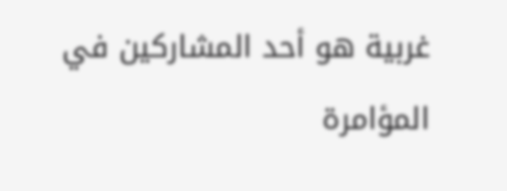غربية هو أحد المشاركين في المؤامرة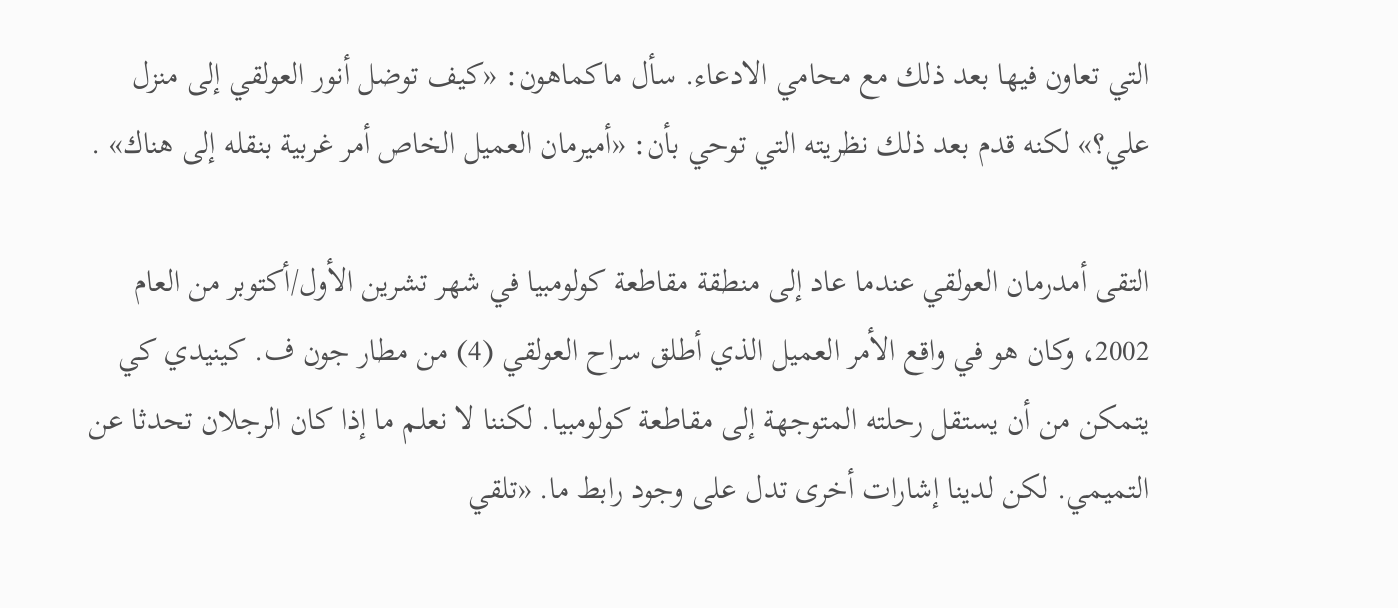التي تعاون فيها بعد ذلك مع محامي الادعاء. سأل ماكماهون: «كيف توضل أنور العولقي إلى منزل علي؟» لكنه قدم بعد ذلك نظريته التي توحي بأن: «أميرمان العميل الخاص أمر غربية بنقله إلى هناك» .

التقى أمدرمان العولقي عندما عاد إلى منطقة مقاطعة كولومبيا في شهر تشرين الأول/أكتوبر من العام 2002، وكان هو في واقع الأمر العميل الذي أطلق سراح العولقي (4) من مطار جون ف. كينيدي كي يتمكن من أن يستقل رحلته المتوجهة إلى مقاطعة كولومبيا. لكننا لا نعلم ما إذا كان الرجلان تحدثا عن التميمي. لكن لدينا إشارات أخرى تدل على وجود رابط ما. «تلقي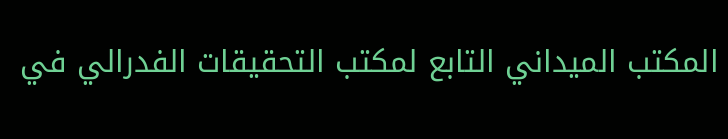المكتب الميداني التابع لمكتب التحقيقات الفدرالي في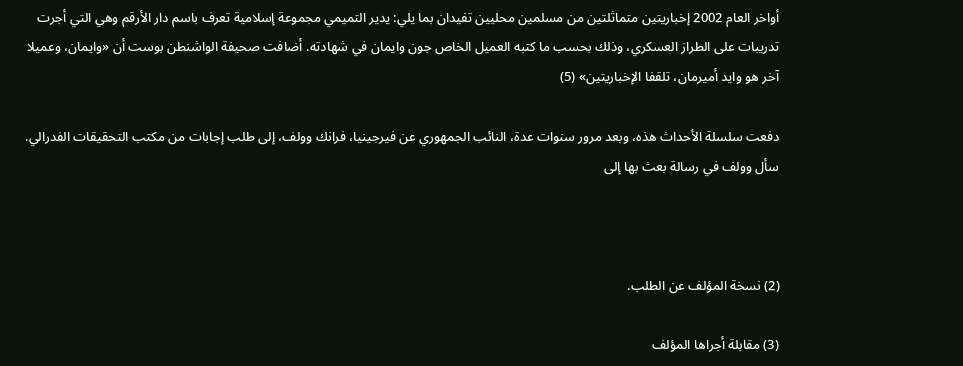أواخر العام 2002 إخباريتين متماثلتين من مسلمين محليين تفيدان بما يلي: يدير التميمي مجموعة إسلامية تعرف باسم دار الأرقم وهي التي أجرت تدريبات على الطراز العسكري، وذلك بحسب ما كتبه العميل الخاص جون وايمان في شهادته. أضافت صحيفة الواشنطن بوست أن «وايمان، وعميلا آخر هو وايد أميرمان، تلقفا الإخباريتين» (5)

دفعت سلسلة الأحداث هذه، وبعد مرور سنوات عدة، النائب الجمهوري عن فيرجينيا، فرانك وولف، إلى طلب إجابات من مكتب التحقيقات الفدرالي. سأل وولف في رسالة بعث بها إلى



(2) نسخة المؤلف عن الطلب.

(3) مقابلة أجراها المؤلف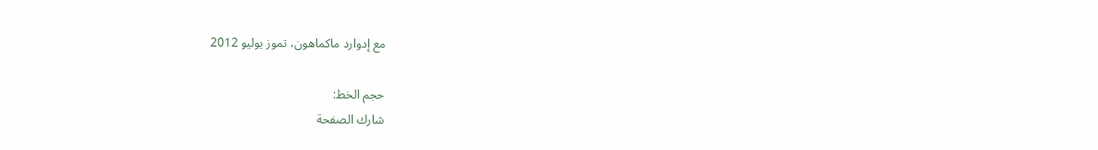مع إدوارد ماكماهون، تموز يوليو 2012

حجم الخط:
شارك الصفحة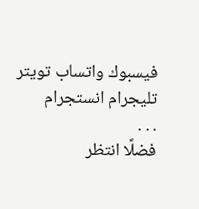فيسبوك واتساب تويتر تليجرام انستجرام
. . .
فضلًا انتظر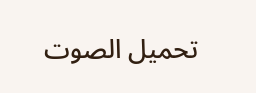تحميل الصوت